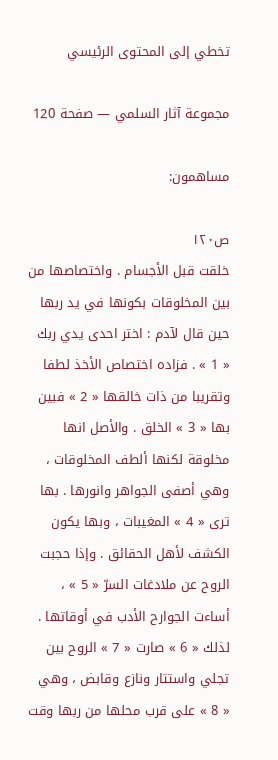تخطي إلى المحتوى الرئيسي

مجموعة آثار السلمي — صفحة 120

مساهمون:

ص١٢٠
خلقت قبل الأجسام . واختصاصها من بين المخلوقات بكونها في يد ربها حين قال لآدم : اختر احدى يدي ربك « 1 » . فزاده اختصاص الأخذ لطفا وتقريبا من ذات خالقها « 2 » فبين بها « 3 » الخلق . والأصل انها مخلوقة لكنها ألطف المخلوقات ، وهي أصفى الجواهر وانورها . بها ترى « 4 » المغيبات ، وبها يكون الكشف لأهل الحقائق . وإذا حجبت الروح عن ملادغات السرّ « 5 » ، أساءت الجوارح الأدب في أوقاتها . لذلك « 6 » صارت « 7 » الروح بين تجلي واستتار ونازع وقابض ، وهي « 8 » على قرب محلها من ربها وقت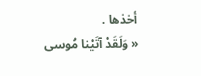أخذها .
« وَلَقَدْ آتَيْنا مُوسى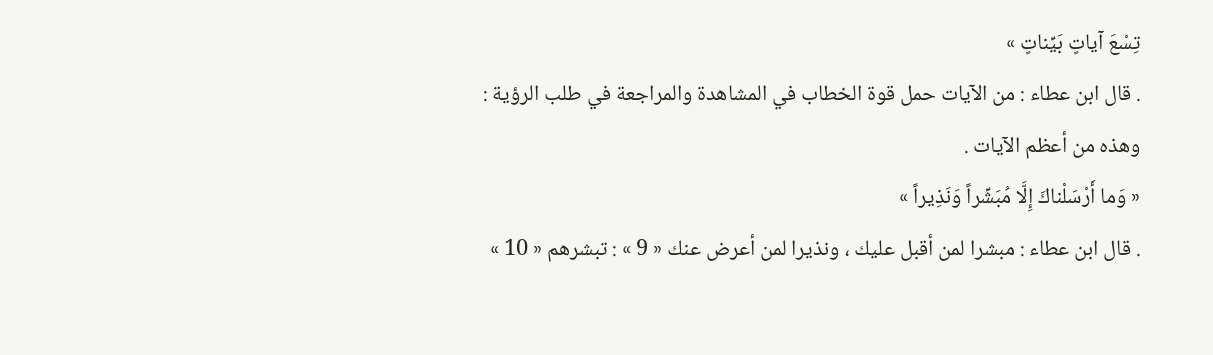تِسْعَ آياتٍ بَيِّناتٍ »
. قال ابن عطاء : من الآيات حمل قوة الخطاب في المشاهدة والمراجعة في طلب الرؤية : وهذه من أعظم الآيات .
« وَما أَرْسَلْناكَ إِلَّا مُبَشِّراً وَنَذِيراً »
. قال ابن عطاء : مبشرا لمن أقبل عليك ، ونذيرا لمن أعرض عنك « 9 » : تبشرهم « 10 »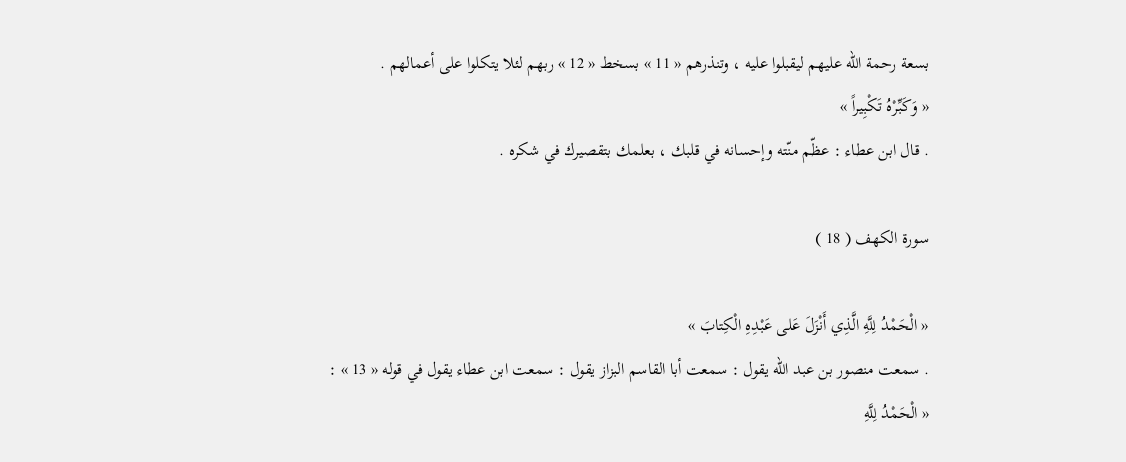بسعة رحمة اللّه عليهم ليقبلوا عليه ، وتنذرهم « 11 » بسخط « 12 » ربهم لئلا يتكلوا على أعمالهم .
« وَكَبِّرْهُ تَكْبِيراً »
. قال ابن عطاء : عظّم منّته وإحسانه في قلبك ، بعلمك بتقصيرك في شكره .

سورة الكهف ( 18 )

« الْحَمْدُ لِلَّهِ الَّذِي أَنْزَلَ عَلى عَبْدِهِ الْكِتابَ »
. سمعت منصور بن عبد اللّه يقول : سمعت أبا القاسم البزاز يقول : سمعت ابن عطاء يقول في قوله « 13 » :
« الْحَمْدُ لِلَّهِ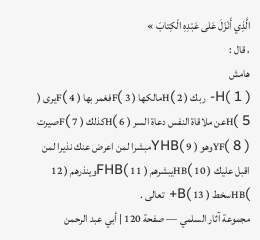الَّذِي أَنْزَلَ عَلى عَبْدِهِ الْكِتابَ »
، قال :
هامش
( 1 )H- ربك ( 2 )Hمالكها ( 3 )Fفغمر بها ( 4 )Fيرى ( 5 )Hعن ملاقاة النفس دعاة السر ( 6 )Hكذلك ( 7 )Fصيرت ( 8 )YFوهو ( 9 )YHBمبشرا لمن اعرض عنك نذيرا لمن اقبل عليك ( 10 )HBيبشرهم ( 11 )FHBوينذرهم ( 12 )HBسخط ( 13 )B+ تعالى .
مجموعة آثار السلمي — صفحة 120 | أبي عبد الرحمن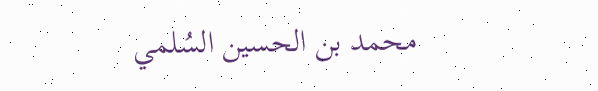محمد بن الحسين السُلمي